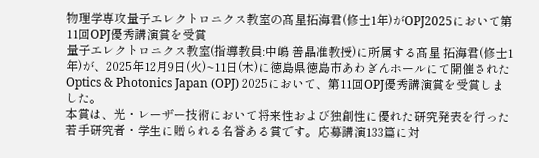物理学専攻量子エレクトロニクス教室の髙星拓海君(修士1年)がOPJ2025において第11回OPJ優秀講演賞を受賞
量子エレクトロニクス教室(指導教員:中嶋 善晶准教授)に所属する髙星 拓海君(修士1年)が、2025年12月9日(火)~11日(木)に徳島県徳島市あわぎんホールにて開催されたOptics & Photonics Japan (OPJ) 2025において、第11回OPJ優秀講演賞を受賞しました。
本賞は、光・レーザー技術において将来性および独創性に優れた研究発表を行った若手研究者・学生に贈られる名誉ある賞です。応募講演133篇に対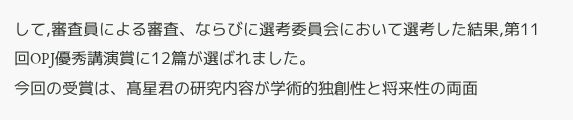して,審査員による審査、ならびに選考委員会において選考した結果,第11回OPJ優秀講演賞に12篇が選ばれました。
今回の受賞は、髙星君の研究内容が学術的独創性と将来性の両面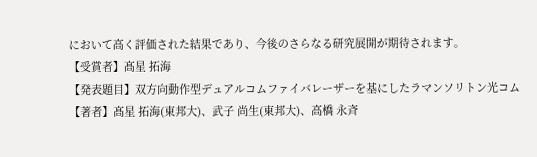において高く評価された結果であり、今後のさらなる研究展開が期待されます。
【受賞者】髙星 拓海
【発表題目】双方向動作型デュアルコムファイバレーザーを基にしたラマンソリトン光コム
【著者】髙星 拓海(東邦大)、武子 尚生(東邦大)、高橋 永斉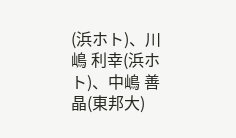(浜ホト)、川嶋 利幸(浜ホト)、中嶋 善晶(東邦大)